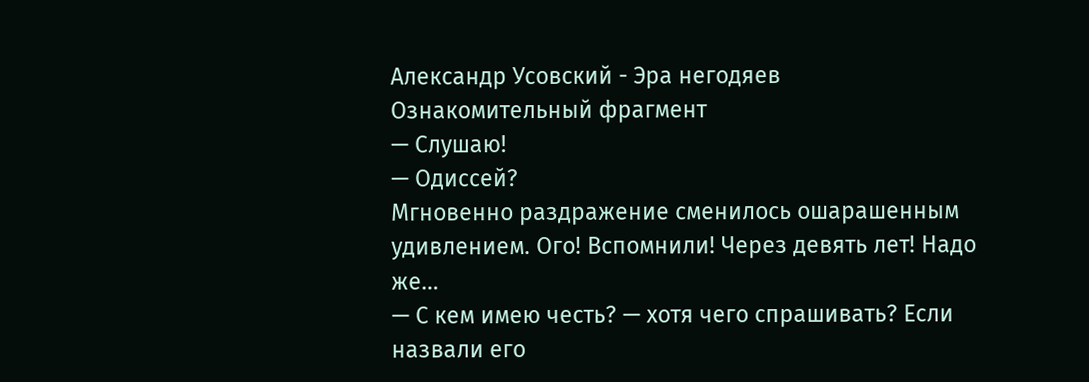Александр Усовский - Эра негодяев
Ознакомительный фрагмент
— Слушаю!
— Одиссей?
Мгновенно раздражение сменилось ошарашенным удивлением. Ого! Вспомнили! Через девять лет! Надо же…
— С кем имею честь? — хотя чего спрашивать? Если назвали его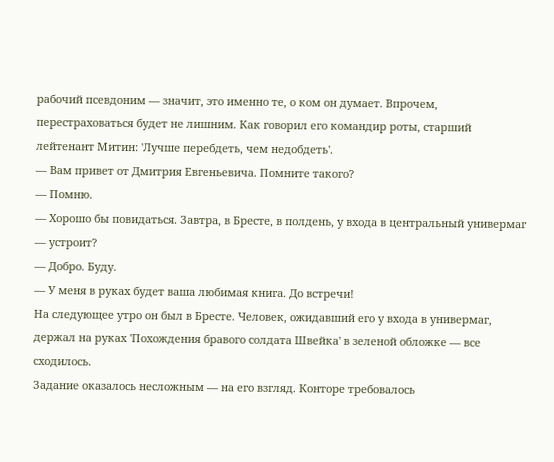рабочий псевдоним — значит, это именно те, о ком он думает. Впрочем, перестраховаться будет не лишним. Как говорил его командир роты, старший лейтенант Митин: 'Лучше перебдеть, чем недобдеть'.
— Вам привет от Дмитрия Евгеньевича. Помните такого?
— Помню.
— Хорошо бы повидаться. Завтра, в Бресте, в полдень, у входа в центральный универмаг — устроит?
— Добро. Буду.
— У меня в руках будет ваша любимая книга. До встречи!
На следующее утро он был в Бресте. Человек, ожидавший его у входа в универмаг, держал на руках 'Похождения бравого солдата Швейка' в зеленой обложке — все сходилось.
Задание оказалось несложным — на его взгляд. Конторе требовалось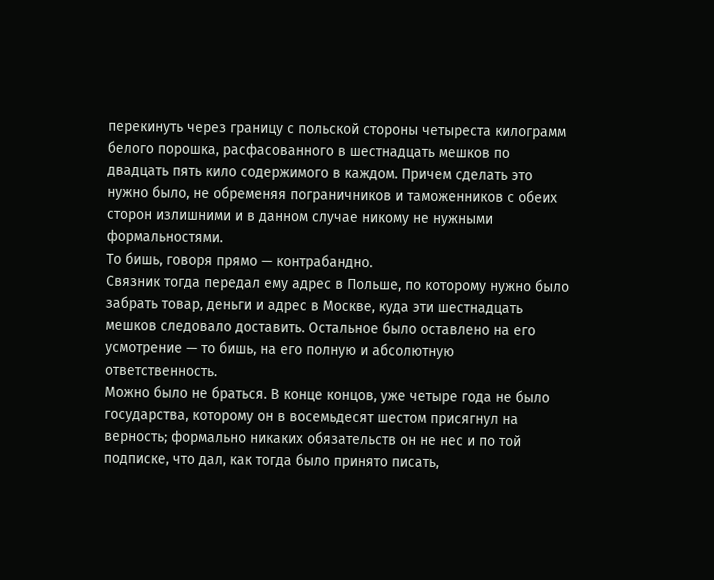перекинуть через границу с польской стороны четыреста килограмм белого порошка, расфасованного в шестнадцать мешков по двадцать пять кило содержимого в каждом. Причем сделать это нужно было, не обременяя пограничников и таможенников с обеих сторон излишними и в данном случае никому не нужными формальностями.
То бишь, говоря прямо — контрабандно.
Связник тогда передал ему адрес в Польше, по которому нужно было забрать товар, деньги и адрес в Москве, куда эти шестнадцать мешков следовало доставить. Остальное было оставлено на его усмотрение — то бишь, на его полную и абсолютную ответственность.
Можно было не браться. В конце концов, уже четыре года не было государства, которому он в восемьдесят шестом присягнул на верность; формально никаких обязательств он не нес и по той подписке, что дал, как тогда было принято писать,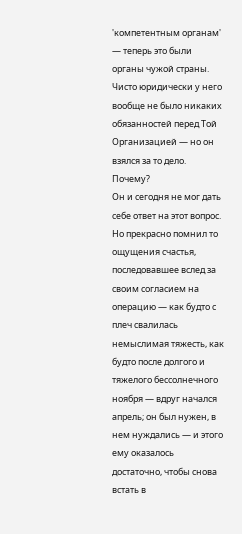'компетентным органам' — теперь это были органы чужой страны. Чисто юридически у него вообще не было никаких обязанностей перед Той Организацией — но он взялся за то дело. Почему?
Он и сегодня не мог дать себе ответ на этот вопрос. Но прекрасно помнил то ощущения счастья, последовавшее вслед за своим согласием на операцию — как будто с плеч свалилась немыслимая тяжесть, как будто после долгого и тяжелого бессолнечного ноября — вдруг начался апрель; он был нужен, в нем нуждались — и этого ему оказалось достаточно, чтобы снова встать в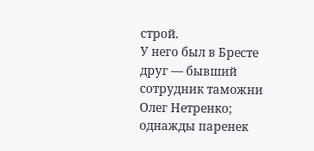строй.
У него был в Бресте друг — бывший сотрудник таможни Олег Нетренко; однажды паренек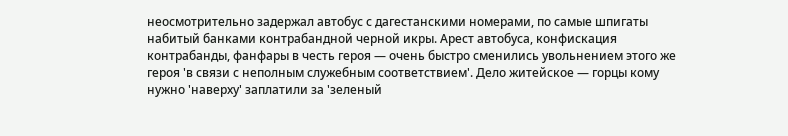неосмотрительно задержал автобус с дагестанскими номерами, по самые шпигаты набитый банками контрабандной черной икры. Арест автобуса, конфискация контрабанды, фанфары в честь героя — очень быстро сменились увольнением этого же героя 'в связи с неполным служебным соответствием'. Дело житейское — горцы кому нужно 'наверху' заплатили за 'зеленый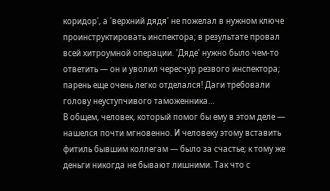коридор', а 'верхний дядя' не пожелал в нужном ключе проинструктировать инспектора; в результате провал всей хитроумной операции. 'Дяде' нужно было чем-то ответить — он и уволил чересчур резвого инспектора; парень еще очень легко отделался! Даги требовали голову неуступчивого таможенника…
В общем, человек, который помог бы ему в этом деле — нашелся почти мгновенно. И человеку этому вставить фитиль бывшим коллегам — было за счастье; к тому же деньги никогда не бывают лишними. Так что с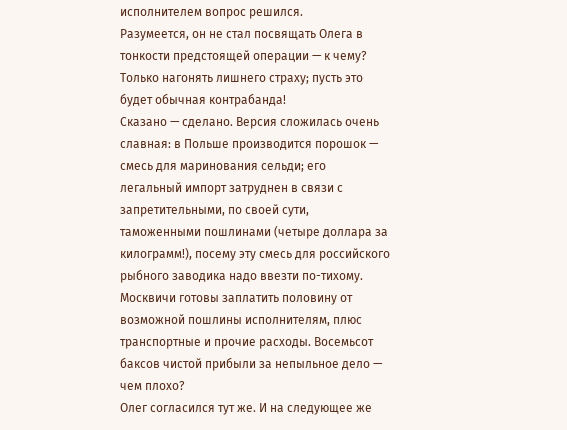исполнителем вопрос решился.
Разумеется, он не стал посвящать Олега в тонкости предстоящей операции — к чему? Только нагонять лишнего страху; пусть это будет обычная контрабанда!
Сказано — сделано. Версия сложилась очень славная: в Польше производится порошок — смесь для маринования сельди; его легальный импорт затруднен в связи с запретительными, по своей сути, таможенными пошлинами (четыре доллара за килограмм!), посему эту смесь для российского рыбного заводика надо ввезти по-тихому. Москвичи готовы заплатить половину от возможной пошлины исполнителям, плюс транспортные и прочие расходы. Восемьсот баксов чистой прибыли за непыльное дело — чем плохо?
Олег согласился тут же. И на следующее же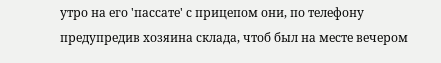утро на его 'пассате' с прицепом они, по телефону предупредив хозяина склада, чтоб был на месте вечером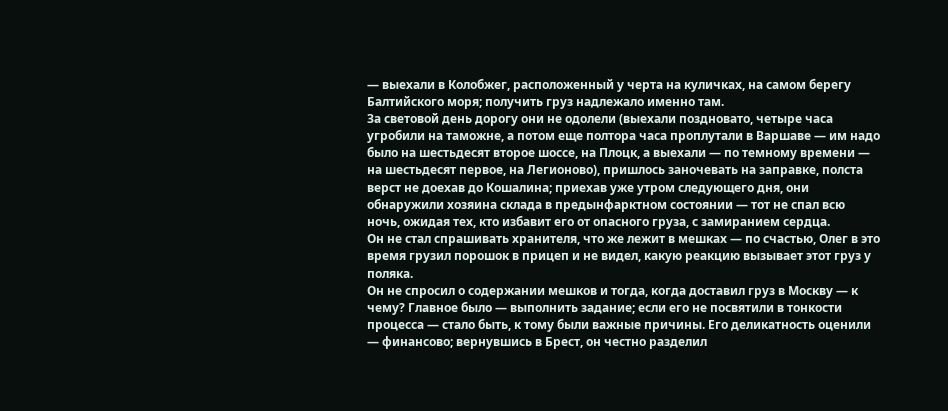— выехали в Колобжег, расположенный у черта на куличках, на самом берегу Балтийского моря; получить груз надлежало именно там.
За световой день дорогу они не одолели (выехали поздновато, четыре часа угробили на таможне, а потом еще полтора часа проплутали в Варшаве — им надо было на шестьдесят второе шоссе, на Плоцк, а выехали — по темному времени — на шестьдесят первое, на Легионово), пришлось заночевать на заправке, полста верст не доехав до Кошалина; приехав уже утром следующего дня, они обнаружили хозяина склада в предынфарктном состоянии — тот не спал всю ночь, ожидая тех, кто избавит его от опасного груза, с замиранием сердца.
Он не стал спрашивать хранителя, что же лежит в мешках — по счастью, Олег в это время грузил порошок в прицеп и не видел, какую реакцию вызывает этот груз у поляка.
Он не спросил о содержании мешков и тогда, когда доставил груз в Москву — к чему? Главное было — выполнить задание; если его не посвятили в тонкости процесса — стало быть, к тому были важные причины. Его деликатность оценили — финансово; вернувшись в Брест, он честно разделил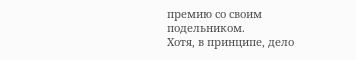премию со своим подельником.
Хотя, в принципе, дело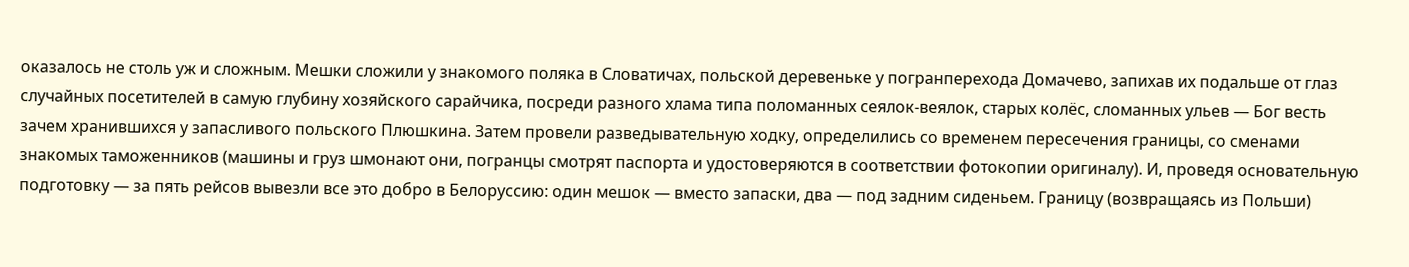оказалось не столь уж и сложным. Мешки сложили у знакомого поляка в Словатичах, польской деревеньке у погранперехода Домачево, запихав их подальше от глаз случайных посетителей в самую глубину хозяйского сарайчика, посреди разного хлама типа поломанных сеялок-веялок, старых колёс, сломанных ульев — Бог весть зачем хранившихся у запасливого польского Плюшкина. Затем провели разведывательную ходку, определились со временем пересечения границы, со сменами знакомых таможенников (машины и груз шмонают они, погранцы смотрят паспорта и удостоверяются в соответствии фотокопии оригиналу). И, проведя основательную подготовку — за пять рейсов вывезли все это добро в Белоруссию: один мешок — вместо запаски, два — под задним сиденьем. Границу (возвращаясь из Польши)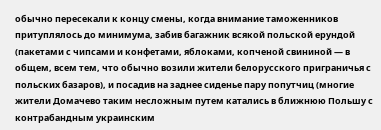обычно пересекали к концу смены, когда внимание таможенников притуплялось до минимума, забив багажник всякой польской ерундой (пакетами с чипсами и конфетами, яблоками, копченой свининой — в общем, всем тем, что обычно возили жители белорусского приграничья с польских базаров), и посадив на заднее сиденье пару попутчиц (многие жители Домачево таким несложным путем катались в ближнюю Польшу с контрабандным украинским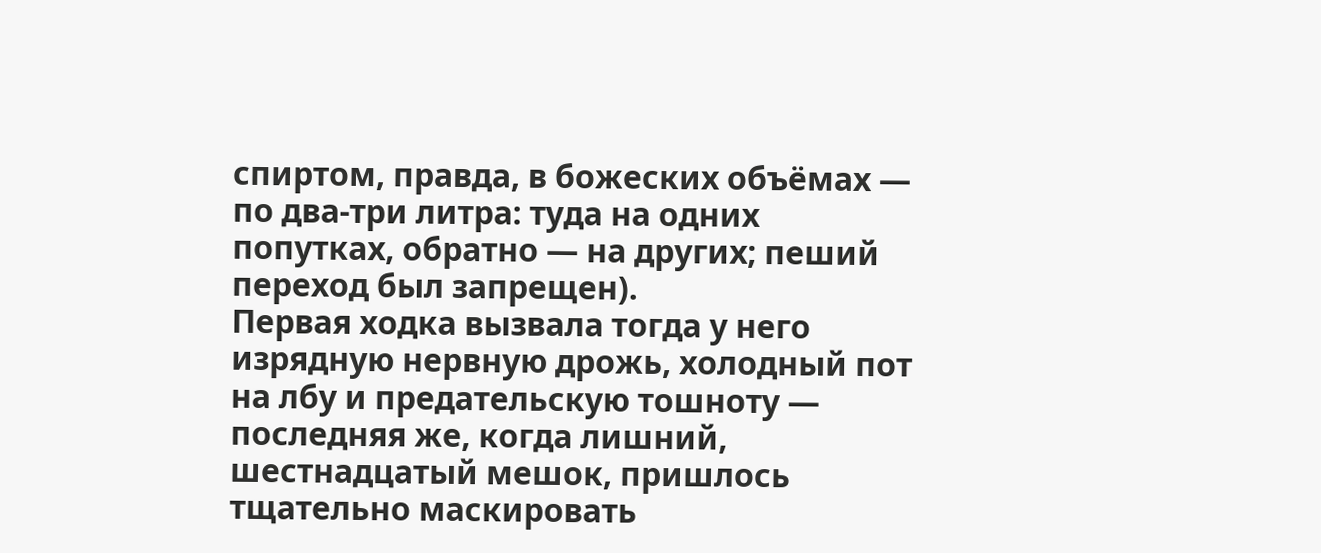спиртом, правда, в божеских объёмах — по два-три литра: туда на одних попутках, обратно — на других; пеший переход был запрещен).
Первая ходка вызвала тогда у него изрядную нервную дрожь, холодный пот на лбу и предательскую тошноту — последняя же, когда лишний, шестнадцатый мешок, пришлось тщательно маскировать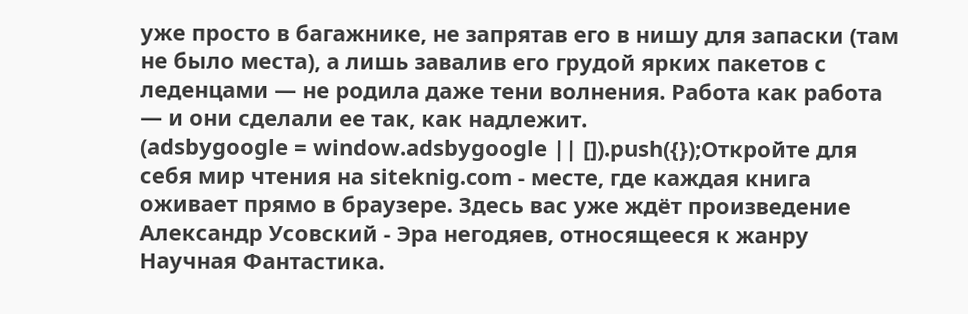уже просто в багажнике, не запрятав его в нишу для запаски (там не было места), а лишь завалив его грудой ярких пакетов с леденцами — не родила даже тени волнения. Работа как работа — и они сделали ее так, как надлежит.
(adsbygoogle = window.adsbygoogle || []).push({});Откройте для себя мир чтения на siteknig.com - месте, где каждая книга оживает прямо в браузере. Здесь вас уже ждёт произведение Александр Усовский - Эра негодяев, относящееся к жанру Научная Фантастика.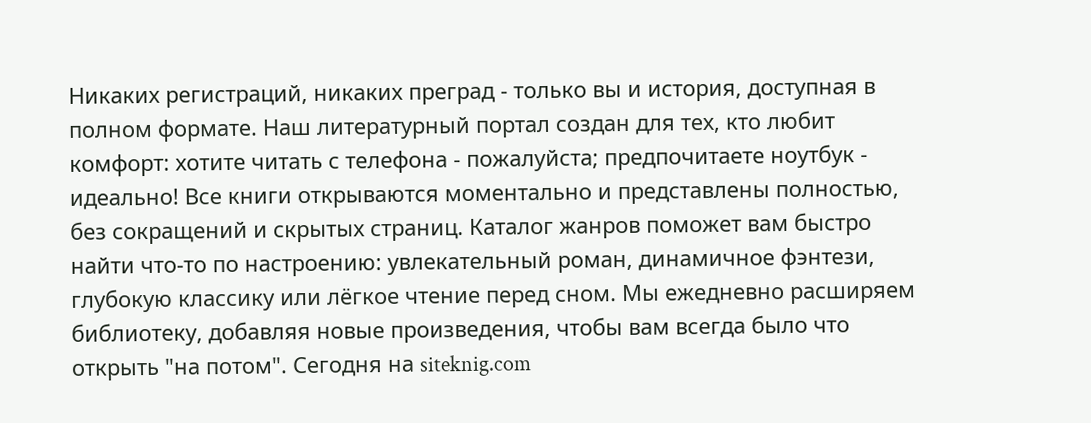Никаких регистраций, никаких преград - только вы и история, доступная в полном формате. Наш литературный портал создан для тех, кто любит комфорт: хотите читать с телефона - пожалуйста; предпочитаете ноутбук - идеально! Все книги открываются моментально и представлены полностью, без сокращений и скрытых страниц. Каталог жанров поможет вам быстро найти что-то по настроению: увлекательный роман, динамичное фэнтези, глубокую классику или лёгкое чтение перед сном. Мы ежедневно расширяем библиотеку, добавляя новые произведения, чтобы вам всегда было что открыть "на потом". Сегодня на siteknig.com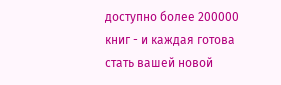доступно более 200000 книг - и каждая готова стать вашей новой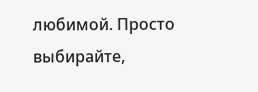любимой. Просто выбирайте,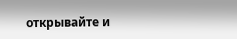открывайте и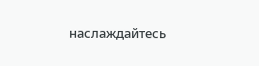наслаждайтесь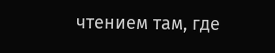чтением там, где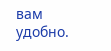вам удобно.